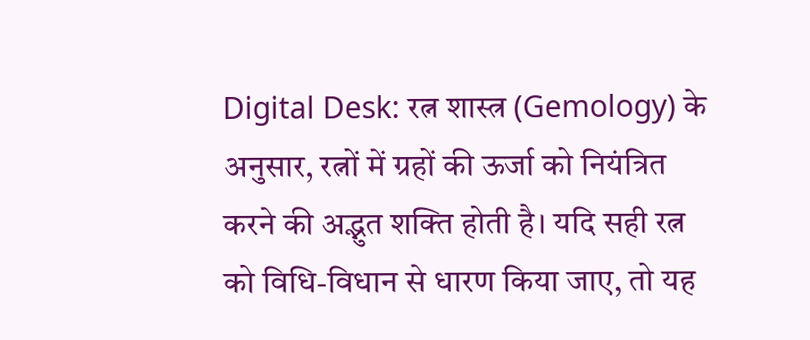Digital Desk: रत्न शास्त्र (Gemology) के अनुसार, रत्नों में ग्रहों की ऊर्जा को नियंत्रित करने की अद्भुत शक्ति होती है। यदि सही रत्न को विधि-विधान से धारण किया जाए, तो यह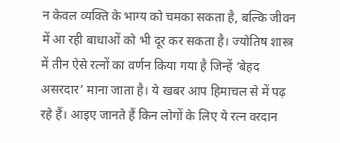न केवल व्यक्ति के भाग्य को चमका सकता है, बल्कि जीवन में आ रही बाधाओं को भी दूर कर सकता है। ज्योतिष शास्त्र में तीन ऐसे रत्नों का वर्णन किया गया है जिन्हें ‘बेहद असरदार’ माना जाता है। ये खबर आप हिमाचल से में पढ़ रहे हैं। आइए जानते हैं किन लोगों के लिए ये रत्न वरदान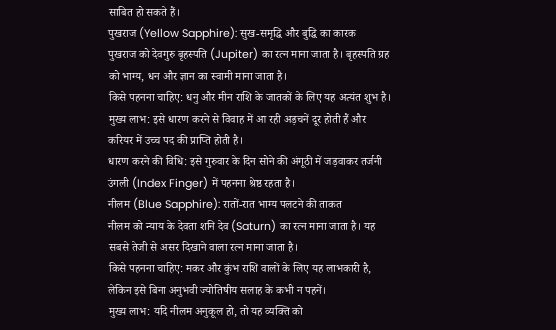साबित हो सकते हैं।
पुखराज (Yellow Sapphire): सुख-समृद्धि और बुद्धि का कारक
पुखराज को देवगुरु बृहस्पति (Jupiter) का रत्न माना जाता है। बृहस्पति ग्रह को भाग्य, धन और ज्ञान का स्वामी माना जाता है।
किसे पहनना चाहिए: धनु और मीन राशि के जातकों के लिए यह अत्यंत शुभ है।
मुख्य लाभ: इसे धारण करने से विवाह में आ रही अड़चनें दूर होती हैं और करियर में उच्च पद की प्राप्ति होती है।
धारण करने की विधि: इसे गुरुवार के दिन सोने की अंगूठी में जड़वाकर तर्जनी उंगली (Index Finger) में पहनना श्रेष्ठ रहता है।
नीलम (Blue Sapphire): रातों-रात भाग्य पलटने की ताकत
नीलम को न्याय के देवता शनि देव (Saturn) का रत्न माना जाता है। यह सबसे तेजी से असर दिखाने वाला रत्न माना जाता है।
किसे पहनना चाहिए: मकर और कुंभ राशि वालों के लिए यह लाभकारी है, लेकिन इसे बिना अनुभवी ज्योतिषीय सलाह के कभी न पहनें।
मुख्य लाभ: यदि नीलम अनुकूल हो, तो यह व्यक्ति को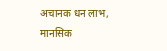अचानक धन लाभ, मानसिक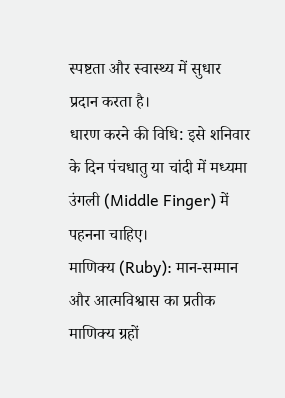स्पष्टता और स्वास्थ्य में सुधार प्रदान करता है।
धारण करने की विधि: इसे शनिवार के दिन पंचधातु या चांदी में मध्यमा उंगली (Middle Finger) में पहनना चाहिए।
माणिक्य (Ruby): मान-सम्मान और आत्मविश्वास का प्रतीक
माणिक्य ग्रहों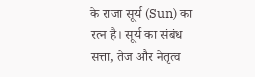के राजा सूर्य (Sun) का रत्न है। सूर्य का संबंध सत्ता, तेज और नेतृत्व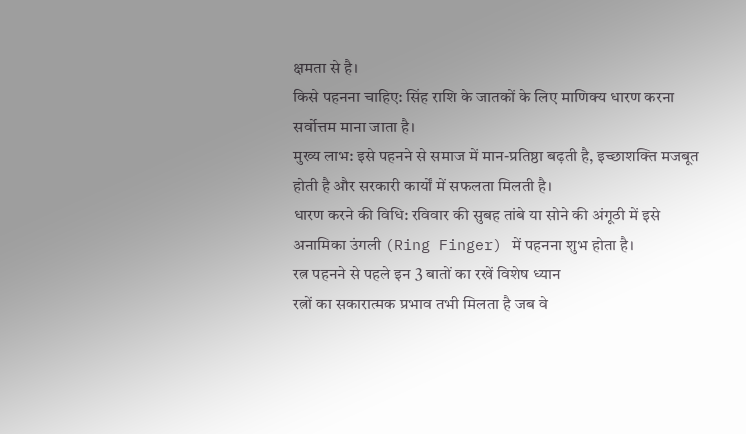क्षमता से है।
किसे पहनना चाहिए: सिंह राशि के जातकों के लिए माणिक्य धारण करना सर्वोत्तम माना जाता है।
मुख्य लाभ: इसे पहनने से समाज में मान-प्रतिष्ठा बढ़ती है, इच्छाशक्ति मजबूत होती है और सरकारी कार्यों में सफलता मिलती है।
धारण करने की विधि: रविवार की सुबह तांबे या सोने की अंगूठी में इसे अनामिका उंगली (Ring Finger) में पहनना शुभ होता है।
रत्न पहनने से पहले इन 3 बातों का रखें विशेष ध्यान
रत्नों का सकारात्मक प्रभाव तभी मिलता है जब वे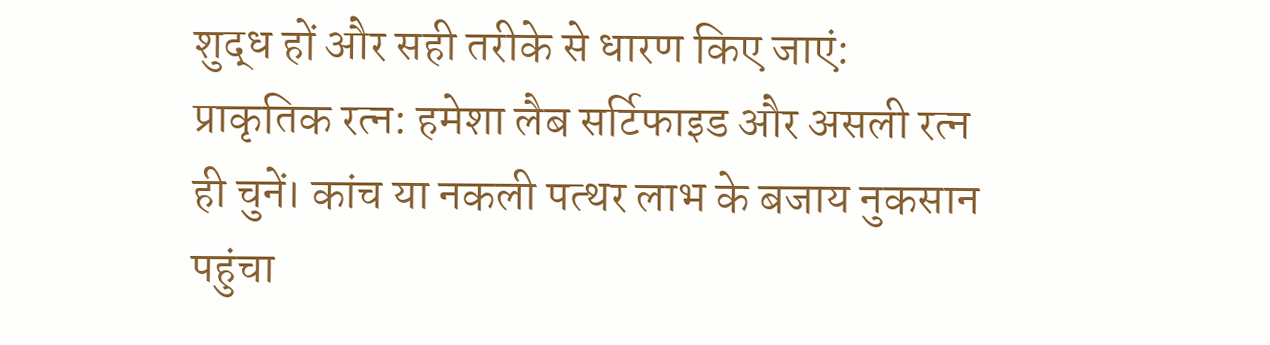शुद्ध हों और सही तरीके से धारण किए जाएं:
प्राकृतिक रत्न: हमेशा लैब सर्टिफाइड और असली रत्न ही चुनें। कांच या नकली पत्थर लाभ के बजाय नुकसान पहुंचा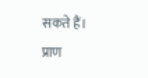सकते हैं।
प्राण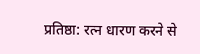प्रतिष्ठा: रत्न धारण करने से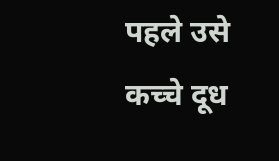पहले उसे कच्चे दूध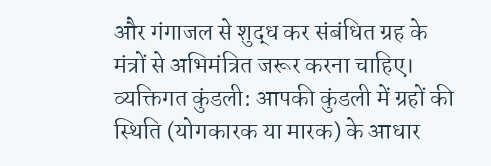और गंगाजल से शुद्ध कर संबंधित ग्रह के मंत्रों से अभिमंत्रित जरूर करना चाहिए।
व्यक्तिगत कुंडली: आपकी कुंडली में ग्रहों की स्थिति (योगकारक या मारक) के आधार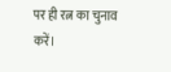पर ही रत्न का चुनाव करें।